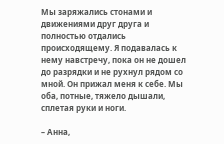Мы заряжались стонами и движениями друг друга и полностью отдались происходящему. Я подавалась к нему навстречу, пока он не дошел до разрядки и не рухнул рядом со мной. Он прижал меня к себе. Мы оба, потные, тяжело дышали, сплетая руки и ноги.

– Анна,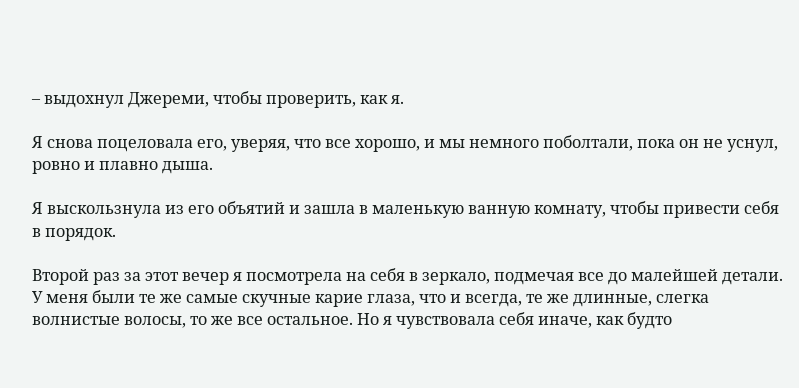– выдохнул Джереми, чтобы проверить, как я.

Я снова поцеловала его, уверяя, что все хорошо, и мы немного поболтали, пока он не уснул, ровно и плавно дыша.

Я выскользнула из его объятий и зашла в маленькую ванную комнату, чтобы привести себя в порядок.

Второй раз за этот вечер я посмотрела на себя в зеркало, подмечая все до малейшей детали. У меня были те же самые скучные карие глаза, что и всегда, те же длинные, слегка волнистые волосы, то же все остальное. Но я чувствовала себя иначе, как будто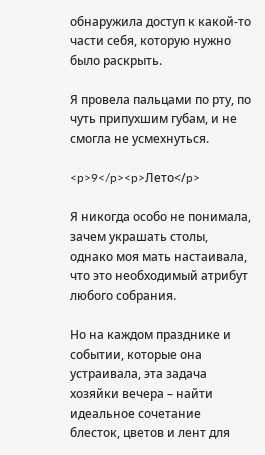обнаружила доступ к какой-то части себя, которую нужно было раскрыть.

Я провела пальцами по рту, по чуть припухшим губам, и не смогла не усмехнуться.

<p>9</p><p>Лето</p>

Я никогда особо не понимала, зачем украшать столы, однако моя мать настаивала, что это необходимый атрибут любого собрания.

Но на каждом празднике и событии, которые она устраивала, эта задача хозяйки вечера – найти идеальное сочетание блесток, цветов и лент для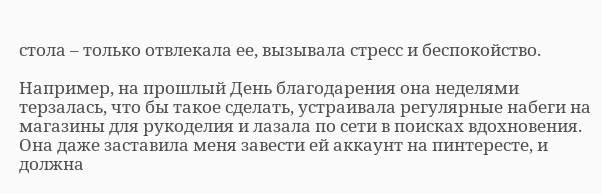стола – только отвлекала ее, вызывала стресс и беспокойство.

Например, на прошлый День благодарения она неделями терзалась, что бы такое сделать, устраивала регулярные набеги на магазины для рукоделия и лазала по сети в поисках вдохновения. Она даже заставила меня завести ей аккаунт на пинтересте, и должна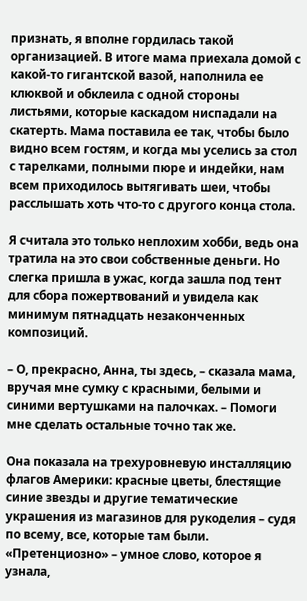признать, я вполне гордилась такой организацией. В итоге мама приехала домой с какой-то гигантской вазой, наполнила ее клюквой и обклеила с одной стороны листьями, которые каскадом ниспадали на скатерть. Мама поставила ее так, чтобы было видно всем гостям, и когда мы уселись за стол с тарелками, полными пюре и индейки, нам всем приходилось вытягивать шеи, чтобы расслышать хоть что-то с другого конца стола.

Я считала это только неплохим хобби, ведь она тратила на это свои собственные деньги. Но слегка пришла в ужас, когда зашла под тент для сбора пожертвований и увидела как минимум пятнадцать незаконченных композиций.

– О, прекрасно, Анна, ты здесь, – сказала мама, вручая мне сумку с красными, белыми и синими вертушками на палочках. – Помоги мне сделать остальные точно так же.

Она показала на трехуровневую инсталляцию флагов Америки: красные цветы, блестящие синие звезды и другие тематические украшения из магазинов для рукоделия – судя по всему, все, которые там были. «Претенциозно» – умное слово, которое я узнала,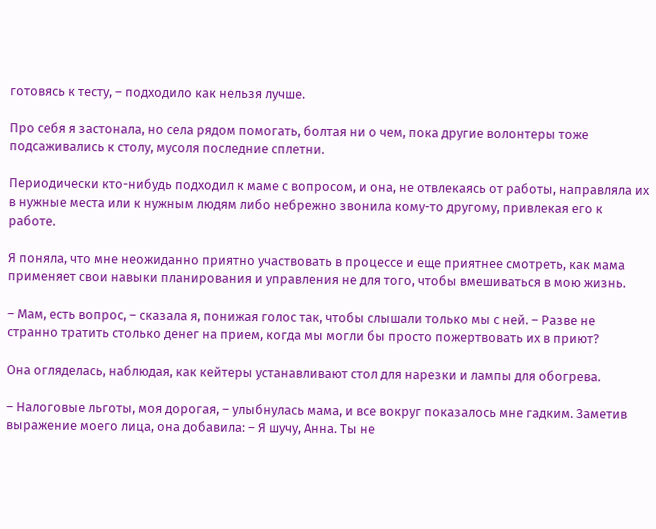готовясь к тесту, – подходило как нельзя лучше.

Про себя я застонала, но села рядом помогать, болтая ни о чем, пока другие волонтеры тоже подсаживались к столу, мусоля последние сплетни.

Периодически кто-нибудь подходил к маме с вопросом, и она, не отвлекаясь от работы, направляла их в нужные места или к нужным людям либо небрежно звонила кому-то другому, привлекая его к работе.

Я поняла, что мне неожиданно приятно участвовать в процессе и еще приятнее смотреть, как мама применяет свои навыки планирования и управления не для того, чтобы вмешиваться в мою жизнь.

– Мам, есть вопрос, – сказала я, понижая голос так, чтобы слышали только мы с ней. – Разве не странно тратить столько денег на прием, когда мы могли бы просто пожертвовать их в приют?

Она огляделась, наблюдая, как кейтеры устанавливают стол для нарезки и лампы для обогрева.

– Налоговые льготы, моя дорогая, – улыбнулась мама, и все вокруг показалось мне гадким. Заметив выражение моего лица, она добавила: – Я шучу, Анна. Ты не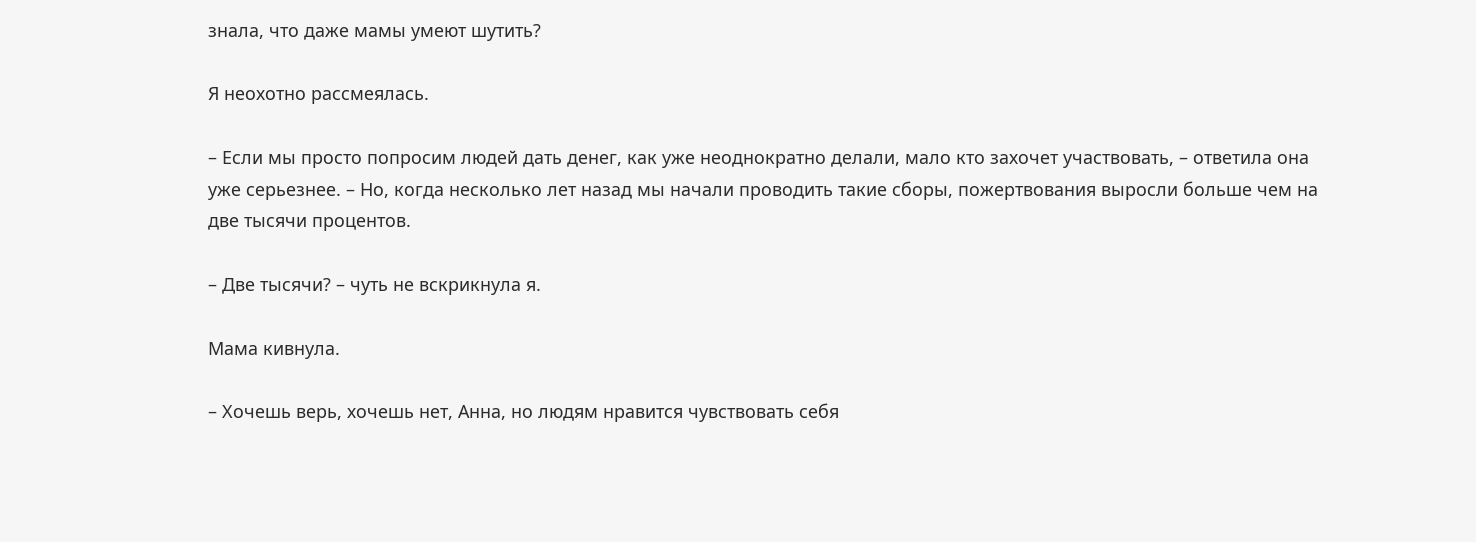знала, что даже мамы умеют шутить?

Я неохотно рассмеялась.

– Если мы просто попросим людей дать денег, как уже неоднократно делали, мало кто захочет участвовать, – ответила она уже серьезнее. – Но, когда несколько лет назад мы начали проводить такие сборы, пожертвования выросли больше чем на две тысячи процентов.

– Две тысячи? – чуть не вскрикнула я.

Мама кивнула.

– Хочешь верь, хочешь нет, Анна, но людям нравится чувствовать себя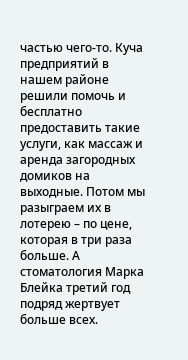частью чего-то. Куча предприятий в нашем районе решили помочь и бесплатно предоставить такие услуги, как массаж и аренда загородных домиков на выходные. Потом мы разыграем их в лотерею – по цене, которая в три раза больше. А стоматология Марка Блейка третий год подряд жертвует больше всех.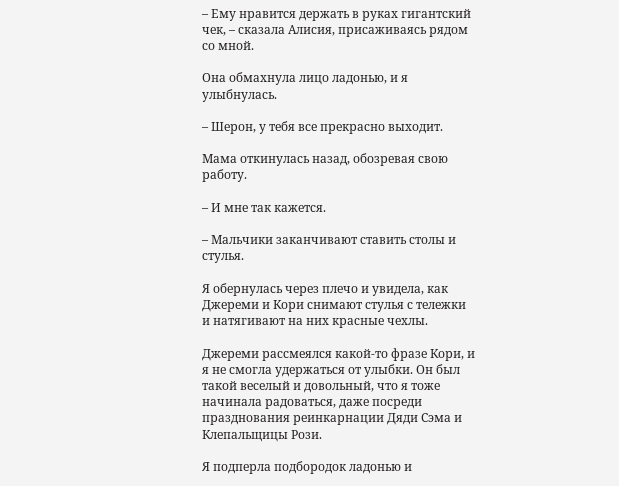– Ему нравится держать в руках гигантский чек, – сказала Алисия, присаживаясь рядом со мной.

Она обмахнула лицо ладонью, и я улыбнулась.

– Шерон, у тебя все прекрасно выходит.

Мама откинулась назад, обозревая свою работу.

– И мне так кажется.

– Мальчики заканчивают ставить столы и стулья.

Я обернулась через плечо и увидела, как Джереми и Кори снимают стулья с тележки и натягивают на них красные чехлы.

Джереми рассмеялся какой-то фразе Кори, и я не смогла удержаться от улыбки. Он был такой веселый и довольный, что я тоже начинала радоваться, даже посреди празднования реинкарнации Дяди Сэма и Клепальщицы Рози.

Я подперла подбородок ладонью и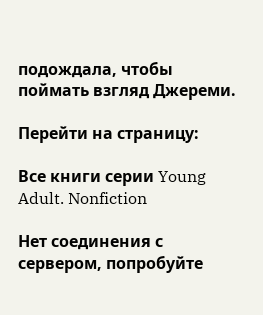подождала, чтобы поймать взгляд Джереми.

Перейти на страницу:

Все книги серии Young Adult. Nonfiction

Нет соединения с сервером, попробуйте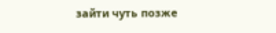зайти чуть позже